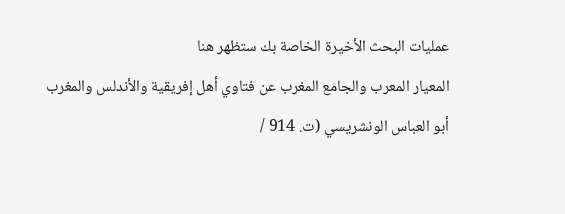عمليات البحث الأخيرة الخاصة بك ستظهر هنا
المعيار المعرب والجامع المغرب عن فتاوي أهل إفريقية والأندلس والمغرب
أبو العباس الونشريسي (ت. 914 /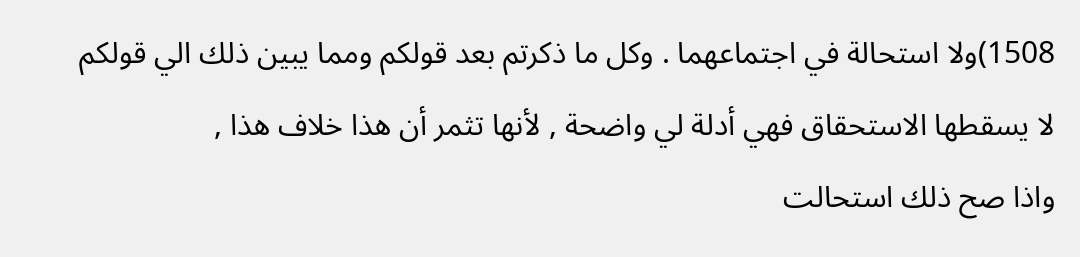1508)ولا استحالة في اجتماعهما . وكل ما ذكرتم بعد قولكم ومما يبين ذلك الي قولكم لا يسقطها الاستحقاق فهي أدلة لي واضحة , لأنها تثمر أن هذا خلاف هذا ,
واذا صح ذلك استحالت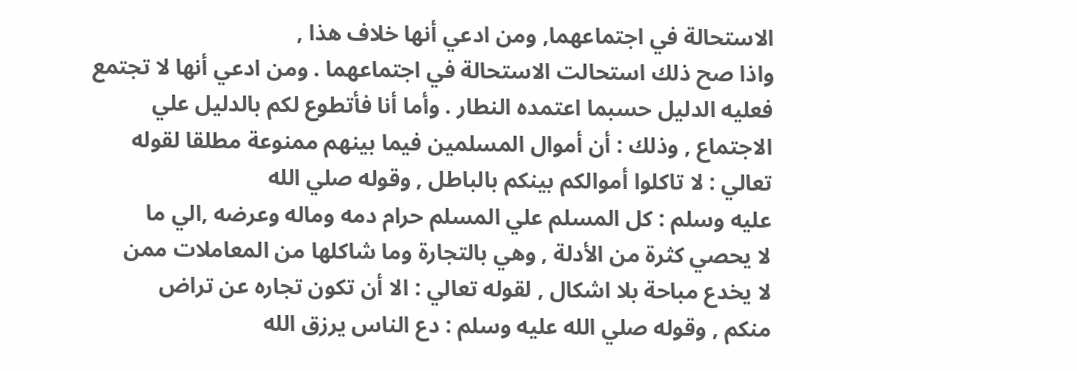الاستحالة في اجتماعهما, ومن ادعي أنها خلاف هذا ,
واذا صح ذلك استحالت الاستحالة في اجتماعهما . ومن ادعي أنها لا تجتمع
فعليه الدليل حسبما اعتمده النطار . وأما أنا فأتطوع لكم بالدليل علي
الاجتماع , وذلك : أن أموال المسلمين فيما بينهم ممنوعة مطلقا لقوله
تعالي : لا تاكلوا أموالكم بينكم بالباطل , وقوله صلي الله
عليه وسلم : كل المسلم علي المسلم حرام دمه وماله وعرضه ,الي ما
لا يحصي كثرة من الأدلة , وهي بالتجارة وما شاكلها من المعاملات ممن
لا يخدع مباحة بلا اشكال , لقوله تعالي : الا أن تكون تجاره عن تراض
منكم , وقوله صلي الله عليه وسلم : دع الناس يرزق الله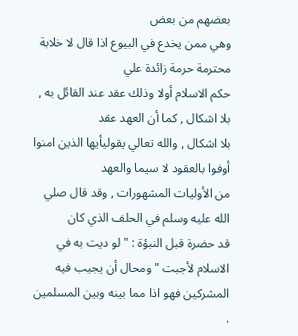بعضهم من بعض
وهي ممن يخدع في البيوع اذا قال لا خلابة محترمة حرمة زائدة علي
حكم الاسلام أولا وذلك عقد عند القائل به , بلا اشكال , كما أن العهد عقد
بلا اشكال , والله تعالي يقوليأيها الذين امنوا أوفوا بالعقود لا سيما والعهد
من الأوليات المشهورات , وقد قال صلي الله عليه وسلم في الحلف الذي كان
قد حضرة قبل النبؤة : " لو ديت به في الاسلام لأجبت " ومحال أن يجيب فيه
المشركين فهو اذا مما بينه وبين المسلمين .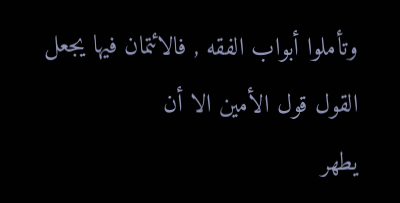وتأملوا أبواب الفقه , فالائتمان فيها يجعل القول قول الأمين الا أن
يطهر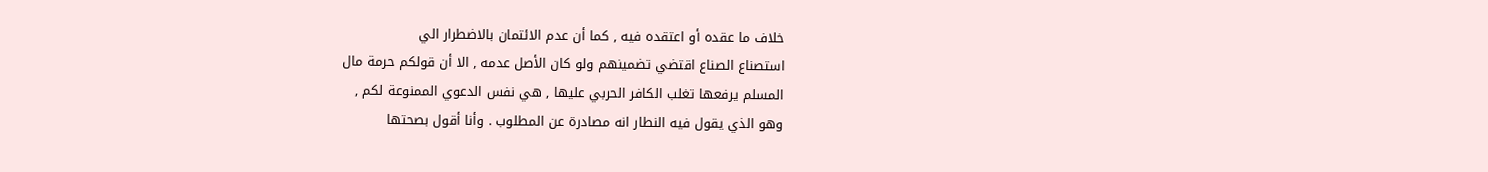خلاف ما عقده أو اعتقده فيه , كما أن عدم الائتمان بالاضطرار الي
استصناع الصناع اقتضي تضمينهم ولو كان الأصل عدمه , الا أن قولكم حرمة مال
المسلم يرفعها تغلب الكافر الحربي عليها , هي نفس الدعوي الممنوعة لكم ,
وهو الذي يقول فيه النطار انه مصادرة عن المطلوب . وأنا أقول بصحتها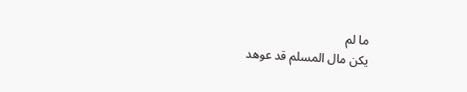ما لم
يكن مال المسلم قد عوهد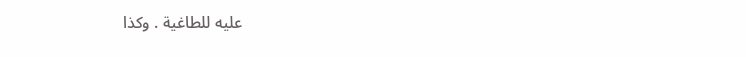عليه للطاغية . وكذا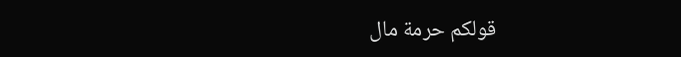قولكم حرمة مال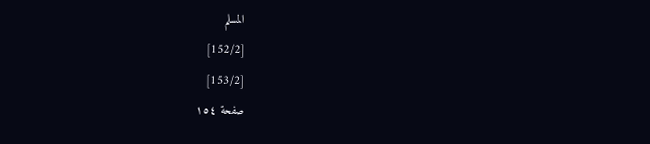المسلم
[152/2]
[153/2]
صفحة ١٥٤